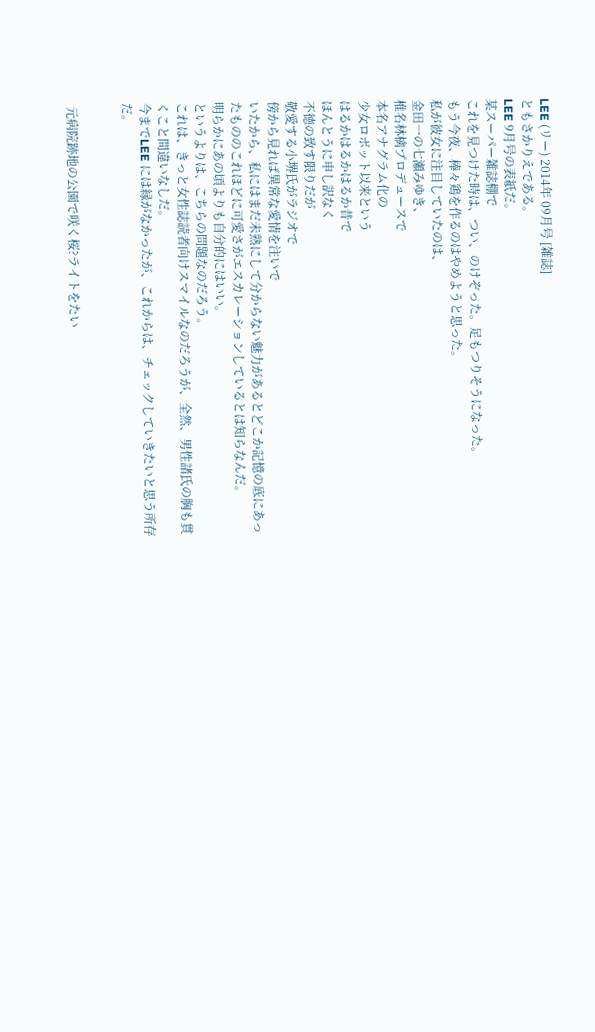LEE (リー) 2014年 09月号 [雑誌]
ともさかりえである。
LEE 9月号の表紙だ。
某スーパー雑誌棚で
これを見つけた時は、つい、のけぞった。足もつりそうになった。
もう今夜、棒々鶏を作るのはやめようと思った。
私が彼女に注目していたのは、
金田一の七瀬みゆき、
椎名林檎プロデュースで
本名アナグラム化の
少女ロボット以来という
はるかはるかはるか昔で
ほんとうに申し訳なく
不徳の致す限りだが
敬愛する小堺氏がラジオで
傍から見れば異常な愛情を注いで
いたから、私にはまだ未熟にして分からない魅力があるとどこか記憶の底にあったもののこれほどに可愛さがエスカレーションしているとは知らなんだ。
明らかにあの頃よりも自分的にはいい。
というよりは、こちらの問題なのだろう。
これは、きっと女性誌読者向けスマイルなのだろうが、全然、男性諸氏の胸も貫くこと間違いなしだ。
今までLEE には縁がなかったが、これからは、チェックしていきたいと思う所存だ。


 元病院跡地の公園で咲く桜?ライトをたい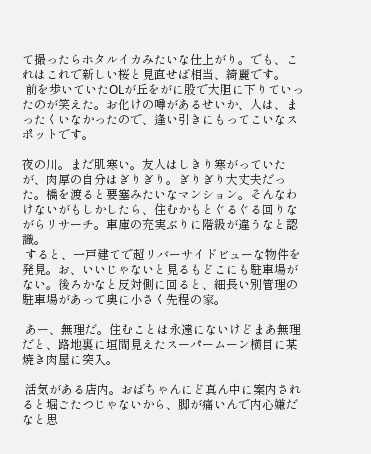て撮ったらホタルイカみたいな仕上がり。でも、これはこれで新しい桜と見直せば相当、綺麗です。
 前を歩いていたOLが丘をがに股で大胆に下りていったのが笑えた。お化けの噂があるせいか、人は、まったくいなかったので、逢い引きにもってこいなスポットです。

夜の川。まだ肌寒い。友人はしきり寒がっていたが、肉厚の自分はぎりぎり。ぎりぎり大丈夫だった。橋を渡ると要塞みたいなマンション。そんなわけないがもしかしたら、住むかもとぐるぐる回りながらリサーチ。車庫の充実ぶりに階級が違うなと認識。
 すると、一戸建てで超リバーサイドビューな物件を発見。お、いいじゃないと見るもどこにも駐車場がない。後ろかなと反対側に回ると、細長い別管理の駐車場があって奥に小さく先程の家。

 あー、無理だ。住むことは永遠にないけどまあ無理だと、路地裏に垣間見えたスーパームーン横目に某焼き肉屋に突入。

 活気がある店内。おばちゃんにど真ん中に案内されると堀ごたつじゃないから、脚が痛いんで内心嫌だなと思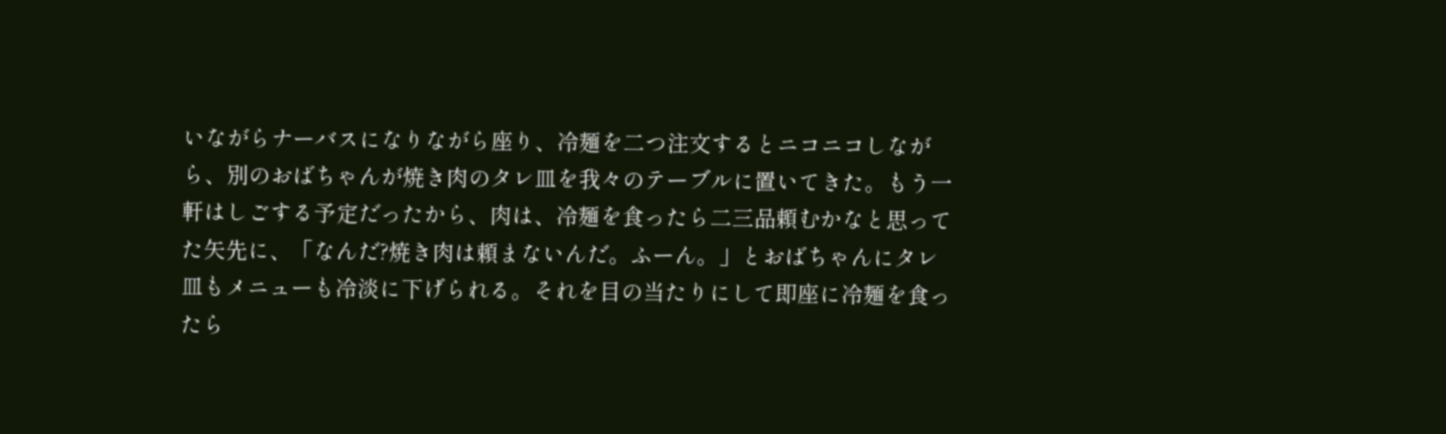いながらナーバスになりながら座り、冷麺を二つ注文するとニコニコしながら、別のおばちゃんが焼き肉のタレ皿を我々のテーブルに置いてきた。もう一軒はしごする予定だったから、肉は、冷麺を食ったら二三品頼むかなと思ってた矢先に、「なんだ?焼き肉は頼まないんだ。ふーん。」とおばちゃんにタレ皿もメニューも冷淡に下げられる。それを目の当たりにして即座に冷麺を食ったら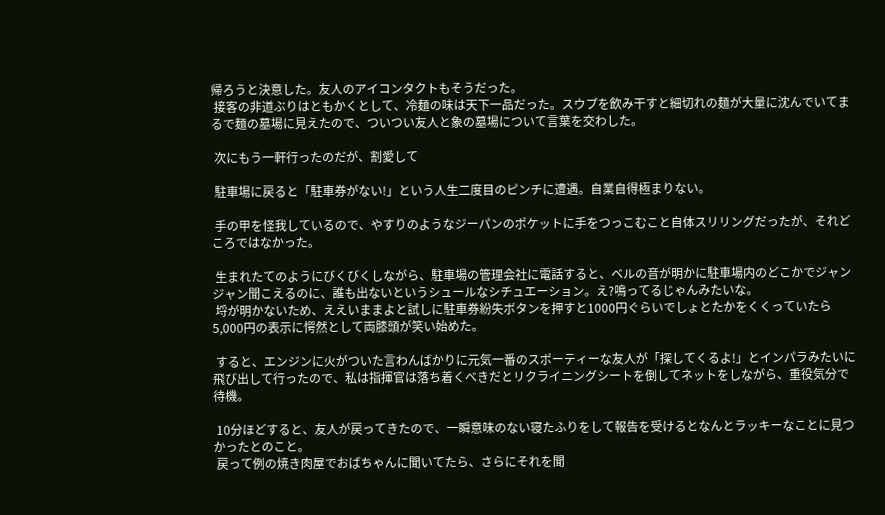帰ろうと決意した。友人のアイコンタクトもそうだった。
 接客の非道ぶりはともかくとして、冷麺の味は天下一品だった。スウプを飲み干すと細切れの麺が大量に沈んでいてまるで麺の墓場に見えたので、ついつい友人と象の墓場について言葉を交わした。

 次にもう一軒行ったのだが、割愛して

 駐車場に戻ると「駐車券がない!」という人生二度目のピンチに遭遇。自業自得極まりない。

 手の甲を怪我しているので、やすりのようなジーパンのポケットに手をつっこむこと自体スリリングだったが、それどころではなかった。

 生まれたてのようにびくびくしながら、駐車場の管理会社に電話すると、ベルの音が明かに駐車場内のどこかでジャンジャン聞こえるのに、誰も出ないというシュールなシチュエーション。え?鳴ってるじゃんみたいな。
 埒が明かないため、ええいままよと試しに駐車券紛失ボタンを押すと1000円ぐらいでしょとたかをくくっていたら5,000円の表示に愕然として両膝頭が笑い始めた。

 すると、エンジンに火がついた言わんばかりに元気一番のスポーティーな友人が「探してくるよ!」とインパラみたいに飛び出して行ったので、私は指揮官は落ち着くべきだとリクライニングシートを倒してネットをしながら、重役気分で待機。

 10分ほどすると、友人が戻ってきたので、一瞬意味のない寝たふりをして報告を受けるとなんとラッキーなことに見つかったとのこと。
 戻って例の焼き肉屋でおばちゃんに聞いてたら、さらにそれを聞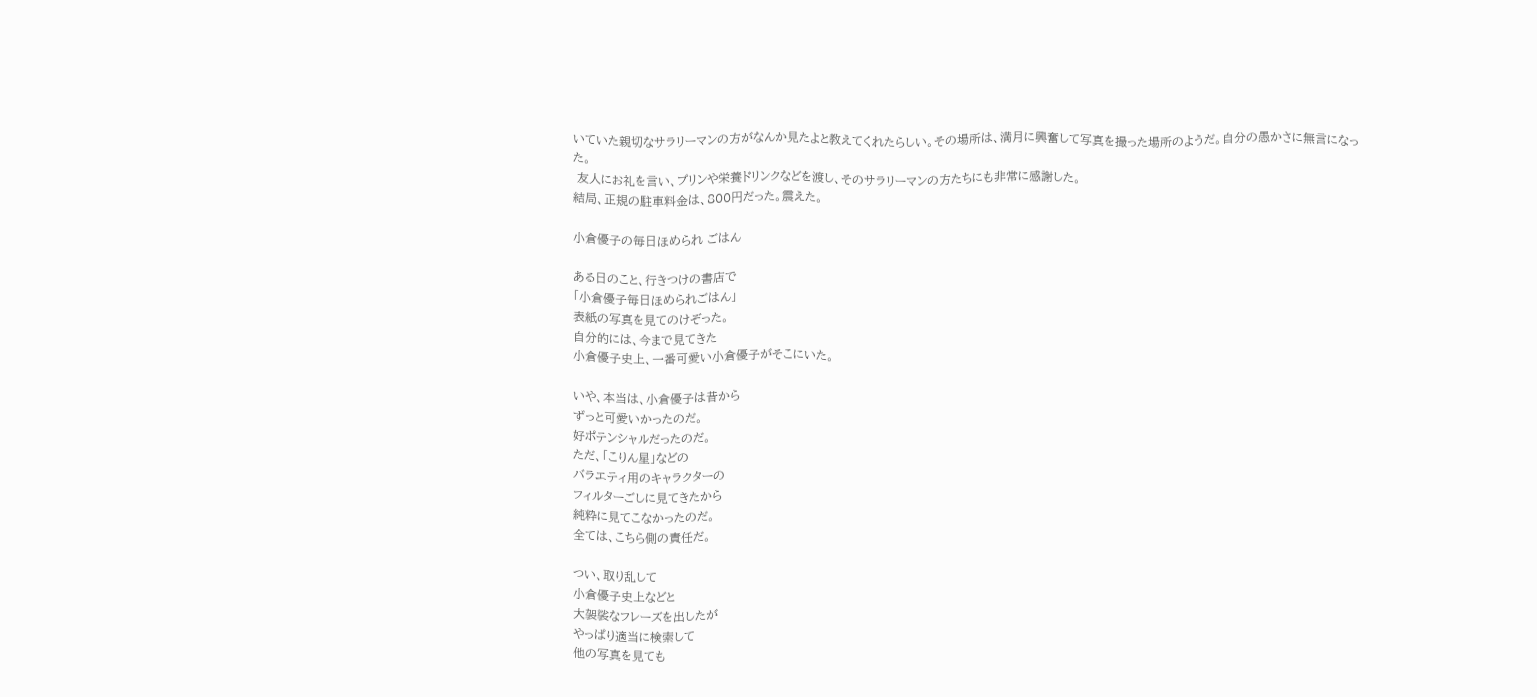いていた親切なサラリーマンの方がなんか見たよと教えてくれたらしい。その場所は、満月に興奮して写真を撮った場所のようだ。自分の愚かさに無言になった。
 友人にお礼を言い、プリンや栄養ドリンクなどを渡し、そのサラリーマンの方たちにも非常に感謝した。
結局、正規の駐車料金は、800円だった。震えた。

小倉優子の毎日ほめられ ごはん

ある日のこと、行きつけの書店で
「小倉優子毎日ほめられごはん」
表紙の写真を見てのけぞった。
自分的には、今まで見てきた
小倉優子史上、一番可愛い小倉優子がそこにいた。

いや、本当は、小倉優子は昔から
ずっと可愛いかったのだ。
好ポテンシャルだったのだ。
ただ、「こりん星」などの
バラエティ用のキャラクターの
フィルターごしに見てきたから
純粋に見てこなかったのだ。
全ては、こちら側の責任だ。

つい、取り乱して
小倉優子史上などと
大袈裟なフレーズを出したが
やっぱり適当に検索して
他の写真を見ても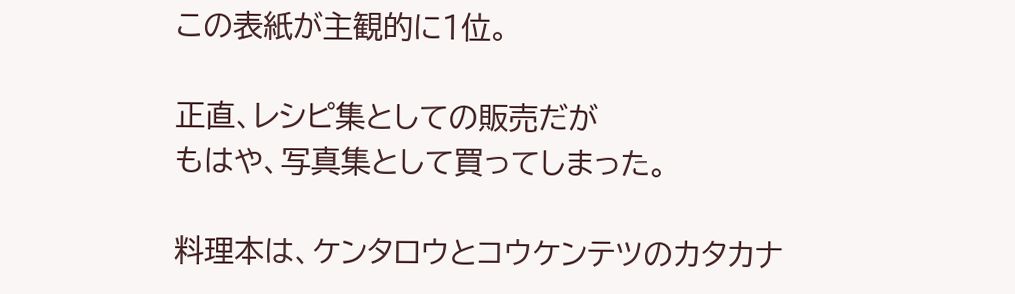この表紙が主観的に1位。

正直、レシピ集としての販売だが
もはや、写真集として買ってしまった。

料理本は、ケンタロウとコウケンテツのカタカナ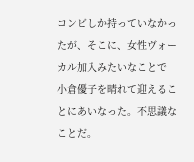コンビしか持っていなかったが、そこに、女性ヴォーカル加入みたいなことで
小倉優子を晴れて迎えることにあいなった。不思議なことだ。